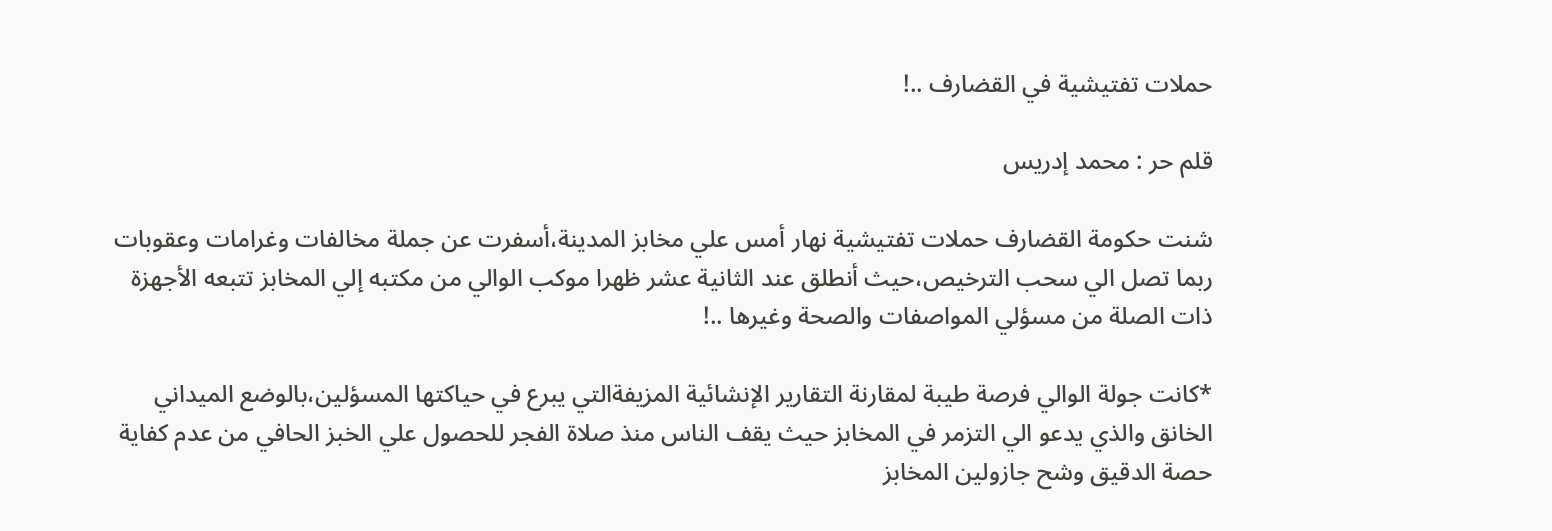حملات تفتيشية في القضارف ..!

قلم حر : محمد إدريس

شنت حكومة القضارف حملات تفتيشية نهار أمس علي مخابز المدينة،أسفرت عن جملة مخالفات وغرامات وعقوبات ربما تصل الي سحب الترخيص،حيث أنطلق عند الثانية عشر ظهرا موكب الوالي من مكتبه إلي المخابز تتبعه الأجهزة ذات الصلة من مسؤلي المواصفات والصحة وغيرها ..!

*كانت جولة الوالي فرصة طيبة لمقارنة التقارير الإنشائية المزيفةالتي يبرع في حياكتها المسؤلين،بالوضع الميداني الخانق والذي يدعو الي التزمر في المخابز حيث يقف الناس منذ صلاة الفجر للحصول علي الخبز الحافي من عدم كفاية حصة الدقيق وشح جازولين المخابز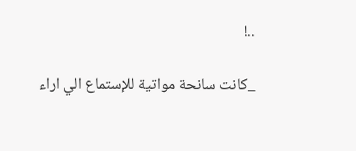..!

_كانت سانحة مواتية للإستماع الي اراء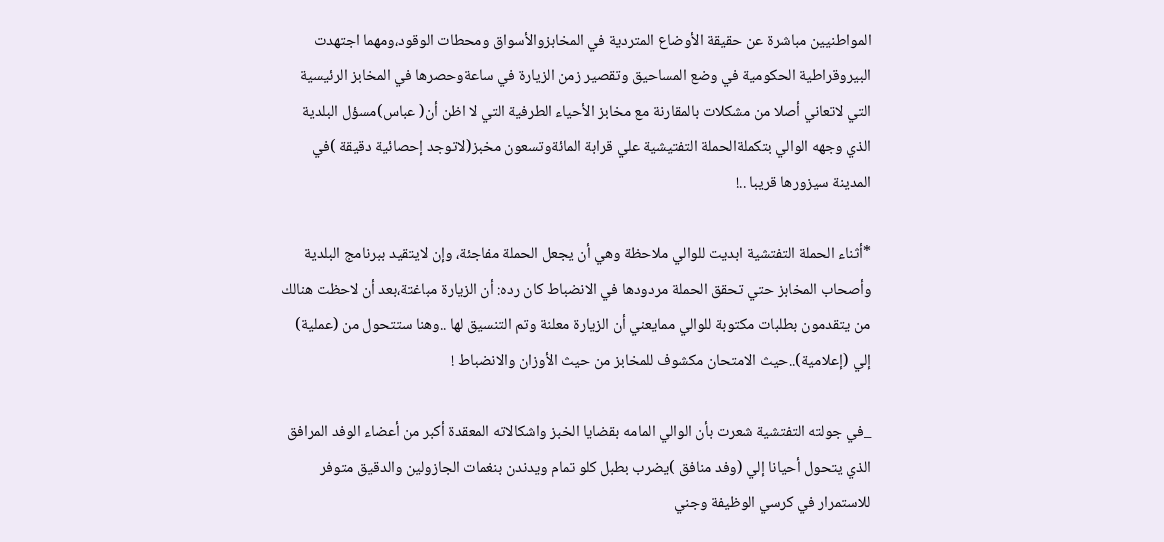المواطنيين مباشرة عن حقيقة الأوضاع المتردية في المخابزوالأسواق ومحطات الوقود،ومهما اجتهدت البيروقراطية الحكومية في وضع المساحيق وتقصير زمن الزيارة في ساعةوحصرها في المخابز الرئيسية التي لاتعاني أصلا من مشكلات بالمقارنة مع مخابز الأحياء الطرفية التي لا اظن أن( عباس)مسؤل البلدية الذي وجهه الوالي بتكملةالحملة التفتيشية علي قرابة المائةوتسعون مخبز(لاتوجد إحصائية دقيقة )في المدينة سيزورها قريبا ..!

*أثناء الحملة التفتشية ابديت للوالي ملاحظة وهي أن يجعل الحملة مفاجئة، وإن لايتقيد ببرنامج البلدية وأصحاب المخابز حتي تحقق الحملة مردودها في الانضباط كان رده: أن الزيارة مباغتة،بعد أن لاحظت هنالك من يتقدمون بطلبات مكتوبة للوالي ممايعني أن الزيارة معلنة وتم التنسيق لها ..وهنا ستتحول من (عملية) إلي (إعلامية)..حيث الامتحان مكشوف للمخابز من حيث الأوزان والانضباط !

_في جولته التفتشية شعرت بأن الوالي المامه بقضايا الخبز واشكالاته المعقدة أكبر من أعضاء الوفد المرافق الذي يتحول أحيانا إلي (وفد منافق )يضرب بطبل كلو تمام ويدندن بنغمات الجازولين والدقيق متوفر للاستمرار في كرسي الوظيفة وجني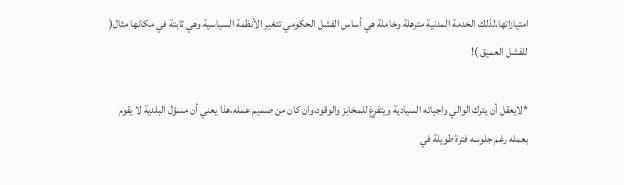امتيازاتها،لذلك الخدمة المدنية مترهلة وخاملة هي أساس الفشل الحكومي تتغير الأنظمة السياسية وهي ثابتة في مكانها مثال( للفشل العميق )!

*لايعقل أن يترك الوالي واجباته السيادية ويتفرغ للمخابز والوقود،وان كان من صميم عمله،هذا يعني أن مسؤل البلدية لا يقوم بعمله رغم جلوسه فترة طويلة في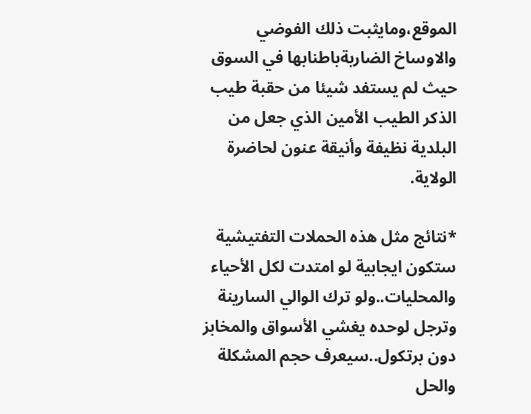الموقع،ومايثبت ذلك الفوضي والاوساخ الضاربةباطنابها في السوق حيث لم يستفد شيئا من حقبة طيب الذكر الطيب الأمين الذي جعل من البلدية نظيفة وأنيقة عنون لحاضرة الولاية.

*نتائج مثل هذه الحملات التفتيشية ستكون ايجابية لو امتدت لكل الأحياء والمحليات..ولو ترك الوالي السارينة وترجل لوحده يغشي الأسواق والمخابز دون برتكول..سيعرف حجم المشكلة والحل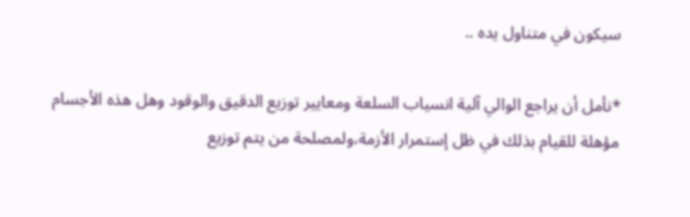سيكون في متناول يده ..

*نأمل أن يراجع الوالي آلية انسياب السلعة ومعايير توزيع الدقيق والوقود وهل هذه الأجسام مؤهلة للقيام بذلك في ظل إستمرار الأزمة،ولمصلحة من يتم توزيع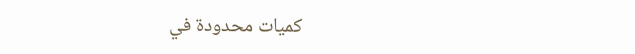كميات محدودة في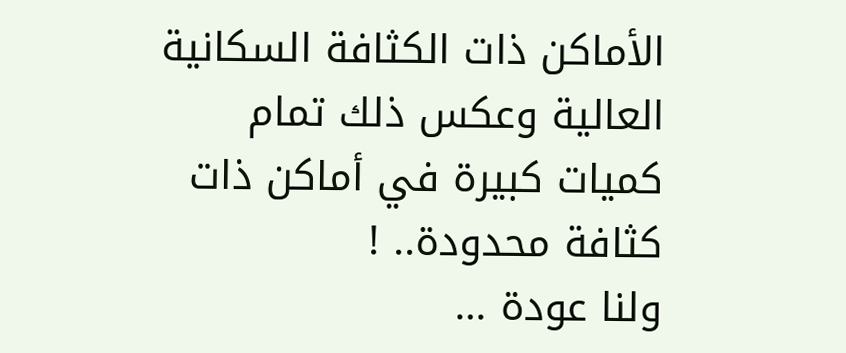الأماكن ذات الكثافة السكانية العالية وعكس ذلك تمام كميات كبيرة في أماكن ذات كثافة محدودة.. !
ولنا عودة …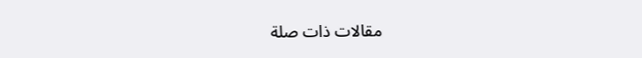مقالات ذات صلة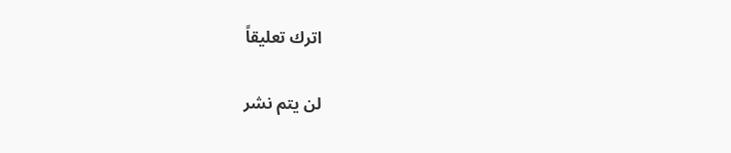اترك تعليقاً

لن يتم نشر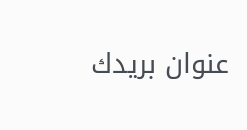عنوان بريدك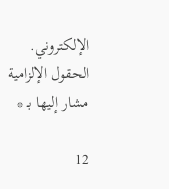الإلكتروني. الحقول الإلزامية مشار إليها بـ *

12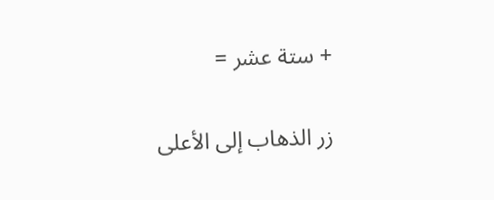+ ستة عشر =

زر الذهاب إلى الأعلى